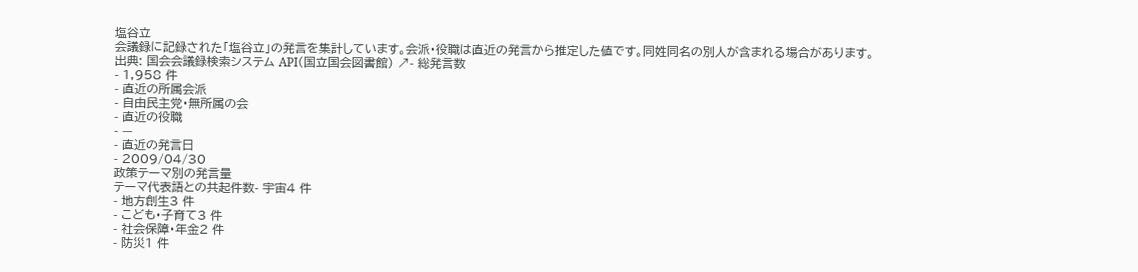塩谷立
会議録に記録された「塩谷立」の発言を集計しています。会派・役職は直近の発言から推定した値です。同姓同名の別人が含まれる場合があります。
出典: 国会会議録検索システム API(国立国会図書館) ↗- 総発言数
- 1,958 件
- 直近の所属会派
- 自由民主党・無所属の会
- 直近の役職
- —
- 直近の発言日
- 2009/04/30
政策テーマ別の発言量
テーマ代表語との共起件数- 宇宙4 件
- 地方創生3 件
- こども・子育て3 件
- 社会保障・年金2 件
- 防災1 件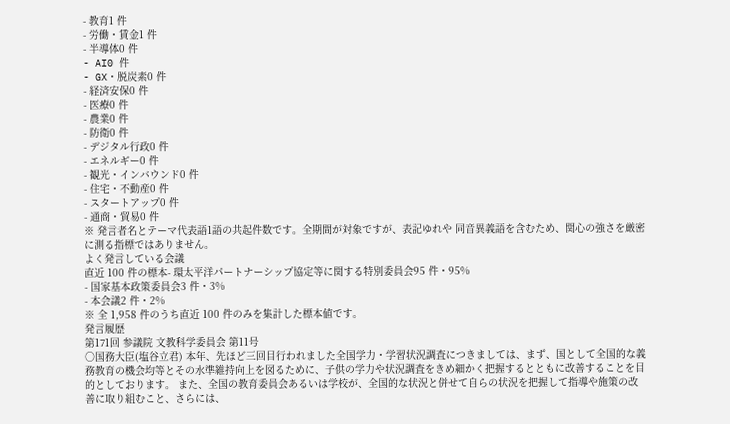- 教育1 件
- 労働・賃金1 件
- 半導体0 件
- AI0 件
- GX・脱炭素0 件
- 経済安保0 件
- 医療0 件
- 農業0 件
- 防衛0 件
- デジタル行政0 件
- エネルギー0 件
- 観光・インバウンド0 件
- 住宅・不動産0 件
- スタートアップ0 件
- 通商・貿易0 件
※ 発言者名とテーマ代表語1語の共起件数です。全期間が対象ですが、表記ゆれや 同音異義語を含むため、関心の強さを厳密に測る指標ではありません。
よく発言している会議
直近 100 件の標本- 環太平洋パートナーシップ協定等に関する特別委員会95 件・95%
- 国家基本政策委員会3 件・3%
- 本会議2 件・2%
※ 全 1,958 件のうち直近 100 件のみを集計した標本値です。
発言履歴
第171回 参議院 文教科学委員会 第11号
○国務大臣(塩谷立君) 本年、先ほど三回目行われました全国学力・学習状況調査につきましては、まず、国として全国的な義務教育の機会均等とその水準維持向上を図るために、子供の学力や状況調査をきめ細かく把握するとともに改善することを目的としております。 また、全国の教育委員会あるいは学校が、全国的な状況と併せて自らの状況を把握して指導や施策の改善に取り組むこと、さらには、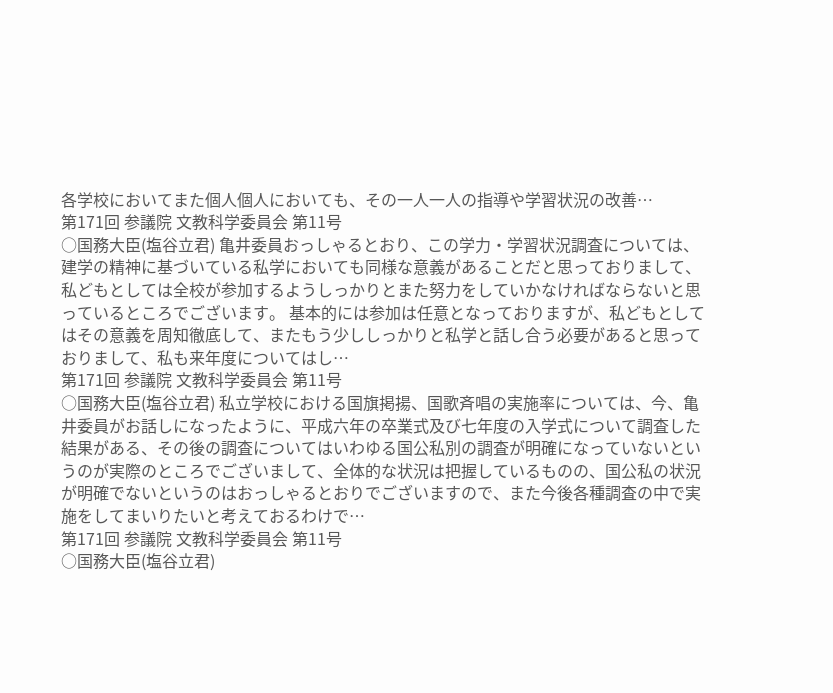各学校においてまた個人個人においても、その一人一人の指導や学習状況の改善…
第171回 参議院 文教科学委員会 第11号
○国務大臣(塩谷立君) 亀井委員おっしゃるとおり、この学力・学習状況調査については、建学の精神に基づいている私学においても同様な意義があることだと思っておりまして、私どもとしては全校が参加するようしっかりとまた努力をしていかなければならないと思っているところでございます。 基本的には参加は任意となっておりますが、私どもとしてはその意義を周知徹底して、またもう少ししっかりと私学と話し合う必要があると思っておりまして、私も来年度についてはし…
第171回 参議院 文教科学委員会 第11号
○国務大臣(塩谷立君) 私立学校における国旗掲揚、国歌斉唱の実施率については、今、亀井委員がお話しになったように、平成六年の卒業式及び七年度の入学式について調査した結果がある、その後の調査についてはいわゆる国公私別の調査が明確になっていないというのが実際のところでございまして、全体的な状況は把握しているものの、国公私の状況が明確でないというのはおっしゃるとおりでございますので、また今後各種調査の中で実施をしてまいりたいと考えておるわけで…
第171回 参議院 文教科学委員会 第11号
○国務大臣(塩谷立君)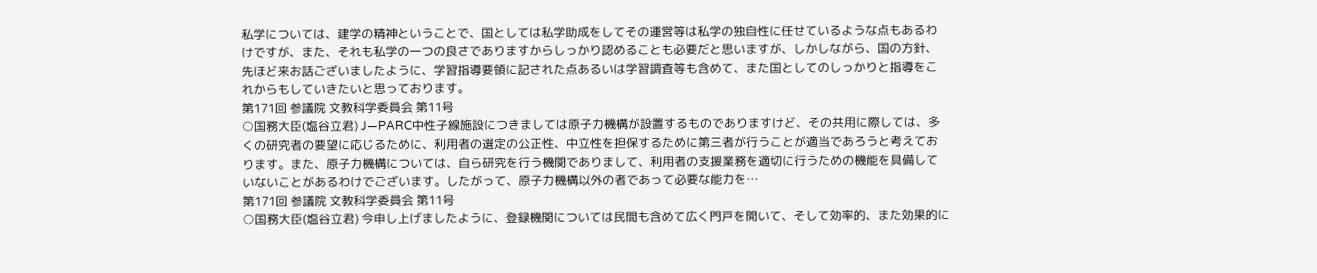私学については、建学の精神ということで、国としては私学助成をしてその運営等は私学の独自性に任せているような点もあるわけですが、また、それも私学の一つの良さでありますからしっかり認めることも必要だと思いますが、しかしながら、国の方針、先ほど来お話ございましたように、学習指導要領に記された点あるいは学習調査等も含めて、また国としてのしっかりと指導をこれからもしていきたいと思っております。
第171回 参議院 文教科学委員会 第11号
○国務大臣(塩谷立君) J—PARC中性子線施設につきましては原子力機構が設置するものでありますけど、その共用に際しては、多くの研究者の要望に応じるために、利用者の選定の公正性、中立性を担保するために第三者が行うことが適当であろうと考えております。また、原子力機構については、自ら研究を行う機関でありまして、利用者の支援業務を適切に行うための機能を具備していないことがあるわけでございます。したがって、原子力機構以外の者であって必要な能力を…
第171回 参議院 文教科学委員会 第11号
○国務大臣(塩谷立君) 今申し上げましたように、登録機関については民間も含めて広く門戸を開いて、そして効率的、また効果的に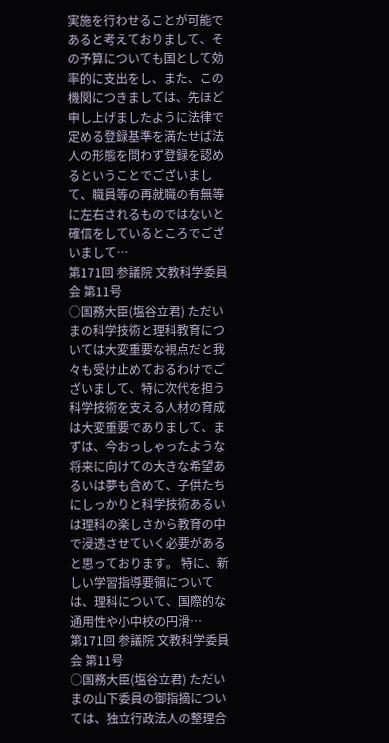実施を行わせることが可能であると考えておりまして、その予算についても国として効率的に支出をし、また、この機関につきましては、先ほど申し上げましたように法律で定める登録基準を満たせば法人の形態を問わず登録を認めるということでございまして、職員等の再就職の有無等に左右されるものではないと確信をしているところでございまして…
第171回 参議院 文教科学委員会 第11号
○国務大臣(塩谷立君) ただいまの科学技術と理科教育については大変重要な視点だと我々も受け止めておるわけでございまして、特に次代を担う科学技術を支える人材の育成は大変重要でありまして、まずは、今おっしゃったような将来に向けての大きな希望あるいは夢も含めて、子供たちにしっかりと科学技術あるいは理科の楽しさから教育の中で浸透させていく必要があると思っております。 特に、新しい学習指導要領については、理科について、国際的な通用性や小中校の円滑…
第171回 参議院 文教科学委員会 第11号
○国務大臣(塩谷立君) ただいまの山下委員の御指摘については、独立行政法人の整理合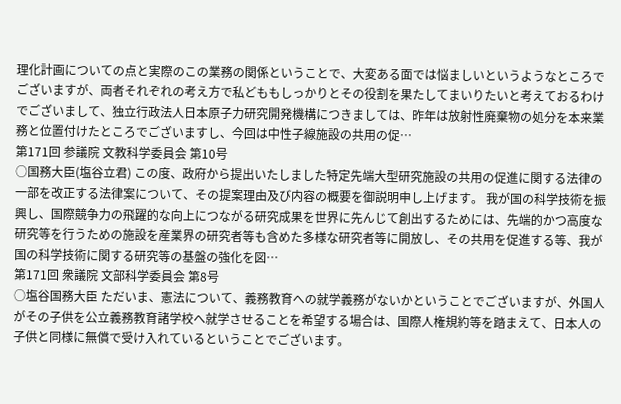理化計画についての点と実際のこの業務の関係ということで、大変ある面では悩ましいというようなところでございますが、両者それぞれの考え方で私どももしっかりとその役割を果たしてまいりたいと考えておるわけでございまして、独立行政法人日本原子力研究開発機構につきましては、昨年は放射性廃棄物の処分を本来業務と位置付けたところでございますし、今回は中性子線施設の共用の促…
第171回 参議院 文教科学委員会 第10号
○国務大臣(塩谷立君) この度、政府から提出いたしました特定先端大型研究施設の共用の促進に関する法律の一部を改正する法律案について、その提案理由及び内容の概要を御説明申し上げます。 我が国の科学技術を振興し、国際競争力の飛躍的な向上につながる研究成果を世界に先んじて創出するためには、先端的かつ高度な研究等を行うための施設を産業界の研究者等も含めた多様な研究者等に開放し、その共用を促進する等、我が国の科学技術に関する研究等の基盤の強化を図…
第171回 衆議院 文部科学委員会 第8号
○塩谷国務大臣 ただいま、憲法について、義務教育への就学義務がないかということでございますが、外国人がその子供を公立義務教育諸学校へ就学させることを希望する場合は、国際人権規約等を踏まえて、日本人の子供と同様に無償で受け入れているということでございます。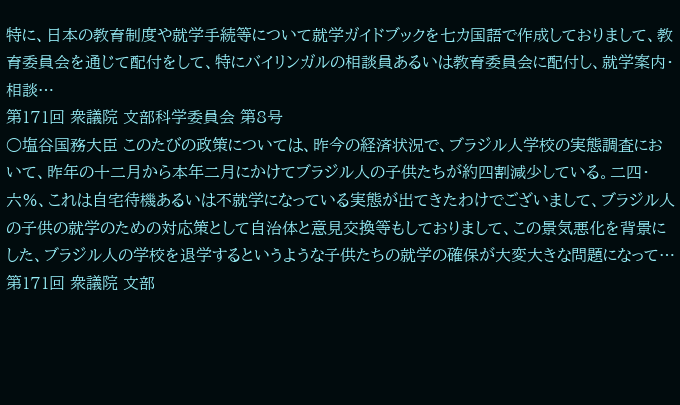特に、日本の教育制度や就学手続等について就学ガイドブックを七カ国語で作成しておりまして、教育委員会を通じて配付をして、特にバイリンガルの相談員あるいは教育委員会に配付し、就学案内・相談…
第171回 衆議院 文部科学委員会 第8号
○塩谷国務大臣 このたびの政策については、昨今の経済状況で、ブラジル人学校の実態調査において、昨年の十二月から本年二月にかけてブラジル人の子供たちが約四割減少している。二四・六%、これは自宅待機あるいは不就学になっている実態が出てきたわけでございまして、ブラジル人の子供の就学のための対応策として自治体と意見交換等もしておりまして、この景気悪化を背景にした、ブラジル人の学校を退学するというような子供たちの就学の確保が大変大きな問題になって…
第171回 衆議院 文部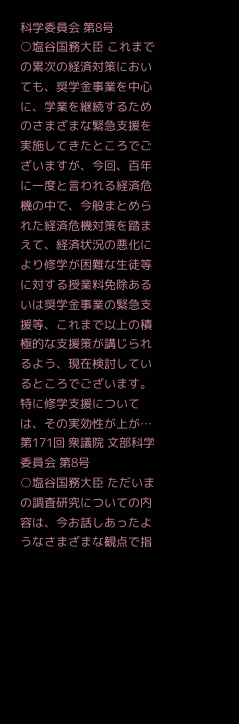科学委員会 第8号
○塩谷国務大臣 これまでの累次の経済対策においても、奨学金事業を中心に、学業を継続するためのさまざまな緊急支援を実施してきたところでございますが、今回、百年に一度と言われる経済危機の中で、今般まとめられた経済危機対策を踏まえて、経済状況の悪化により修学が困難な生徒等に対する授業料免除あるいは奨学金事業の緊急支援等、これまで以上の積極的な支援策が講じられるよう、現在検討しているところでございます。 特に修学支援については、その実効性が上が…
第171回 衆議院 文部科学委員会 第8号
○塩谷国務大臣 ただいまの調査研究についての内容は、今お話しあったようなさまざまな観点で指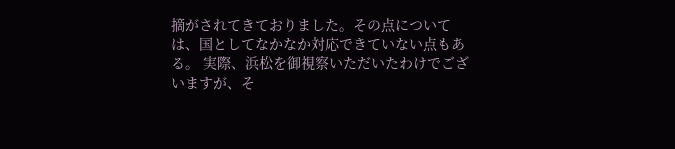摘がされてきておりました。その点については、国としてなかなか対応できていない点もある。 実際、浜松を御視察いただいたわけでございますが、そ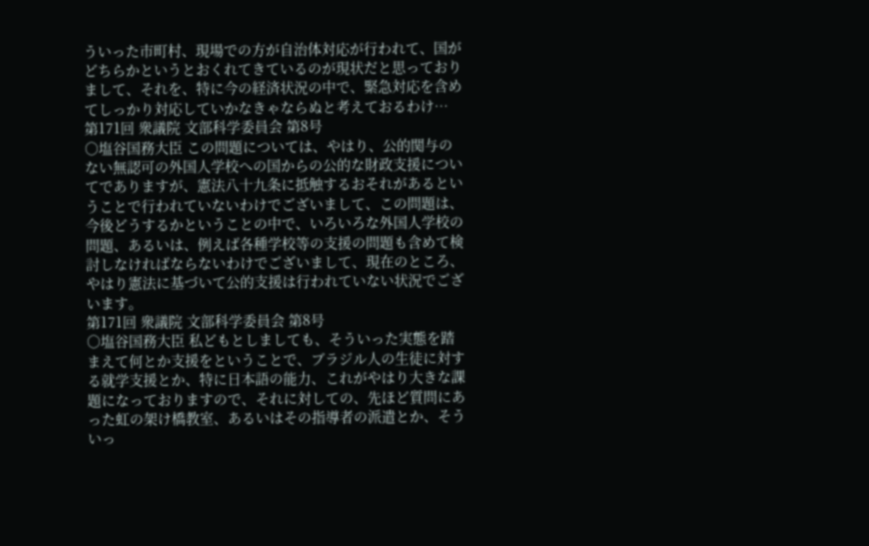ういった市町村、現場での方が自治体対応が行われて、国がどちらかというとおくれてきているのが現状だと思っておりまして、それを、特に今の経済状況の中で、緊急対応を含めてしっかり対応していかなきゃならぬと考えておるわけ…
第171回 衆議院 文部科学委員会 第8号
○塩谷国務大臣 この問題については、やはり、公的関与のない無認可の外国人学校への国からの公的な財政支援についてでありますが、憲法八十九条に抵触するおそれがあるということで行われていないわけでございまして、この問題は、今後どうするかということの中で、いろいろな外国人学校の問題、あるいは、例えば各種学校等の支援の問題も含めて検討しなければならないわけでございまして、現在のところ、やはり憲法に基づいて公的支援は行われていない状況でございます。
第171回 衆議院 文部科学委員会 第8号
○塩谷国務大臣 私どもとしましても、そういった実態を踏まえて何とか支援をということで、ブラジル人の生徒に対する就学支援とか、特に日本語の能力、これがやはり大きな課題になっておりますので、それに対しての、先ほど質問にあった虹の架け橋教室、あるいはその指導者の派遣とか、そういっ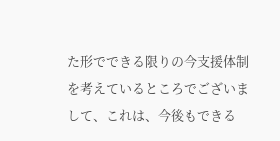た形でできる限りの今支援体制を考えているところでございまして、これは、今後もできる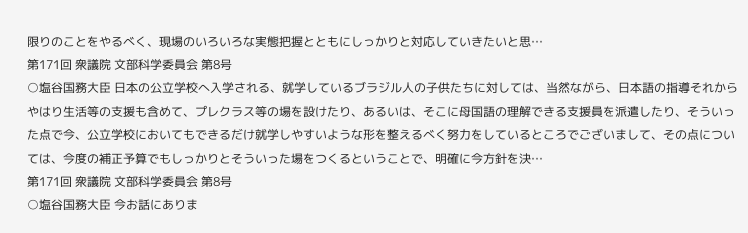限りのことをやるべく、現場のいろいろな実態把握とともにしっかりと対応していきたいと思…
第171回 衆議院 文部科学委員会 第8号
○塩谷国務大臣 日本の公立学校へ入学される、就学しているブラジル人の子供たちに対しては、当然ながら、日本語の指導それからやはり生活等の支援も含めて、プレクラス等の場を設けたり、あるいは、そこに母国語の理解できる支援員を派遣したり、そういった点で今、公立学校においてもできるだけ就学しやすいような形を整えるべく努力をしているところでございまして、その点については、今度の補正予算でもしっかりとそういった場をつくるということで、明確に今方針を決…
第171回 衆議院 文部科学委員会 第8号
○塩谷国務大臣 今お話にありま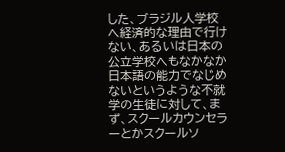した、ブラジル人学校へ経済的な理由で行けない、あるいは日本の公立学校へもなかなか日本語の能力でなじめないというような不就学の生徒に対して、まず、スクールカウンセラーとかスクールソ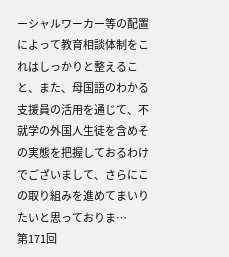ーシャルワーカー等の配置によって教育相談体制をこれはしっかりと整えること、また、母国語のわかる支援員の活用を通じて、不就学の外国人生徒を含めその実態を把握しておるわけでございまして、さらにこの取り組みを進めてまいりたいと思っておりま…
第171回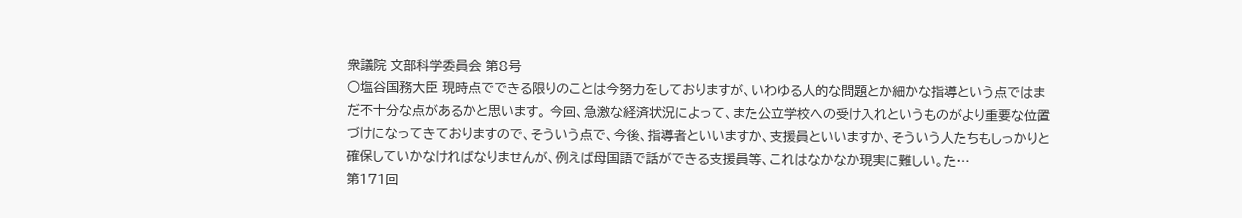衆議院 文部科学委員会 第8号
○塩谷国務大臣 現時点でできる限りのことは今努力をしておりますが、いわゆる人的な問題とか細かな指導という点ではまだ不十分な点があるかと思います。 今回、急激な経済状況によって、また公立学校への受け入れというものがより重要な位置づけになってきておりますので、そういう点で、今後、指導者といいますか、支援員といいますか、そういう人たちもしっかりと確保していかなければなりませんが、例えば母国語で話ができる支援員等、これはなかなか現実に難しい。た…
第171回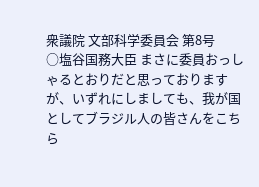衆議院 文部科学委員会 第8号
○塩谷国務大臣 まさに委員おっしゃるとおりだと思っておりますが、いずれにしましても、我が国としてブラジル人の皆さんをこちら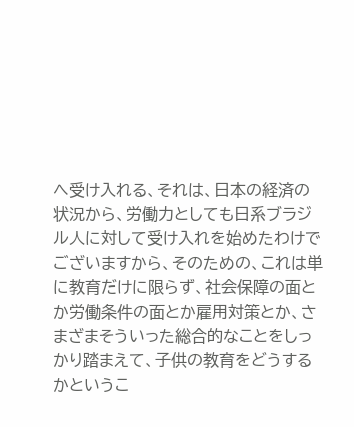へ受け入れる、それは、日本の経済の状況から、労働力としても日系ブラジル人に対して受け入れを始めたわけでございますから、そのための、これは単に教育だけに限らず、社会保障の面とか労働条件の面とか雇用対策とか、さまざまそういった総合的なことをしっかり踏まえて、子供の教育をどうするかというこ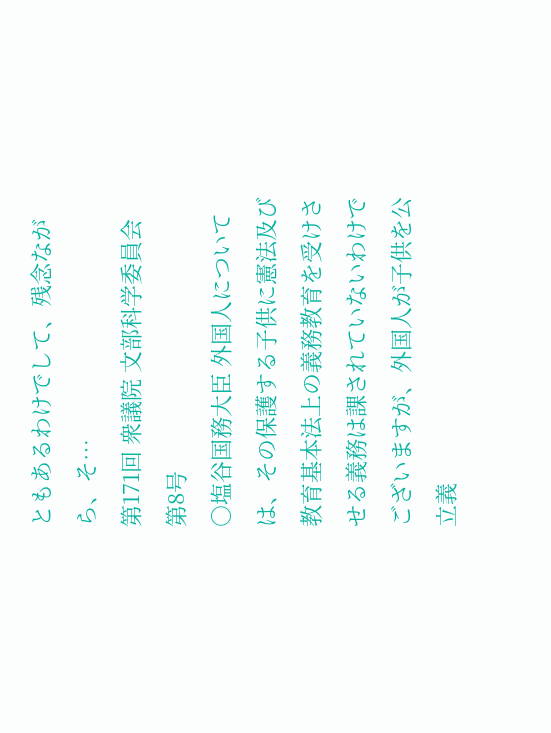ともあるわけでして、残念ながら、そ…
第171回 衆議院 文部科学委員会 第8号
○塩谷国務大臣 外国人については、その保護する子供に憲法及び教育基本法上の義務教育を受けさせる義務は課されていないわけでございますが、外国人が子供を公立義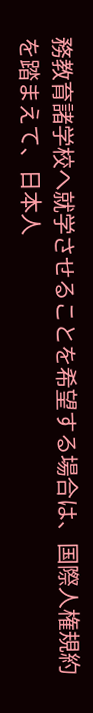務教育諸学校へ就学させることを希望する場合は、国際人権規約を踏まえて、日本人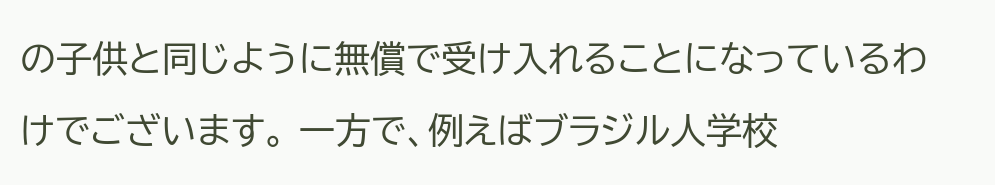の子供と同じように無償で受け入れることになっているわけでございます。 一方で、例えばブラジル人学校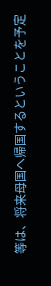等は、将来母国へ帰国するということを予定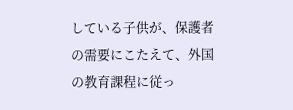している子供が、保護者の需要にこたえて、外国の教育課程に従っ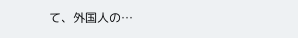て、外国人の…